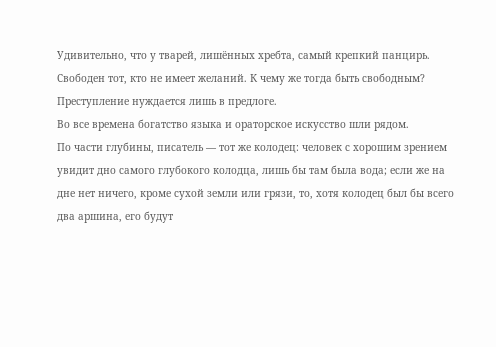Удивительно, что у тварей, лишённых хребта, самый крепкий панцирь.
Свободен тот, кто не имеет желаний. К чему же тогда быть свободным?
Преступление нуждается лишь в предлоге.
Во все времена богатство языка и ораторское искусство шли рядом.
По части глубины, писатель — тот же колодец: человек с хорошим зрением увидит дно самого глубокого колодца, лишь бы там была вода; если же на дне нет ничего, кроме сухой земли или грязи, то, хотя колодец был бы всего два аршина, его будут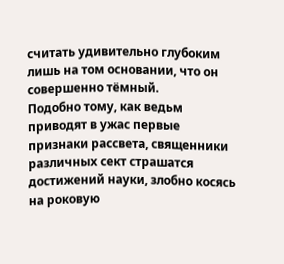считать удивительно глубоким лишь на том основании, что он совершенно тёмный.
Подобно тому, как ведьм приводят в ужас первые признаки рассвета, священники различных сект страшатся достижений науки, злобно косясь на роковую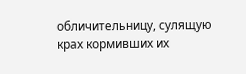обличительницу, сулящую крах кормивших их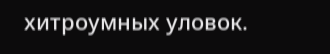хитроумных уловок.